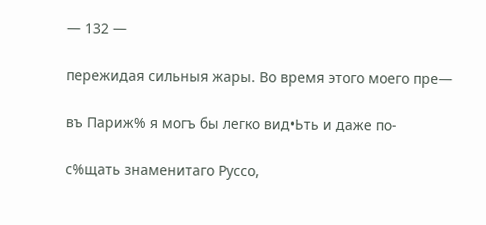— 132 —

пережидая сильныя жары. Во время этого моего пре—

въ Париж% я могъ бы легко вид•Ьть и даже по-

с%щать знаменитаго Руссо,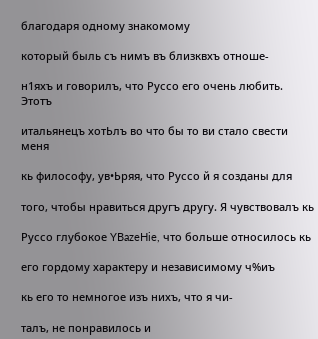благодаря одному знакомому

который быль съ нимъ въ близквхъ отноше-

н1яхъ и говорилъ, что Руссо его очень любить. Этотъ

итальянецъ хотЬлъ во что бы то ви стало свести меня

кь философу, ув•Ьряя, что Руссо й я созданы для

того, чтобы нравиться другъ другу. Я чувствовалъ кь

Руссо глубокое YBazeHie, что больше относилось кь

его гордому характеру и независимому ч%иъ

кь его то немногое изъ нихъ, что я чи-

талъ, не понравилось и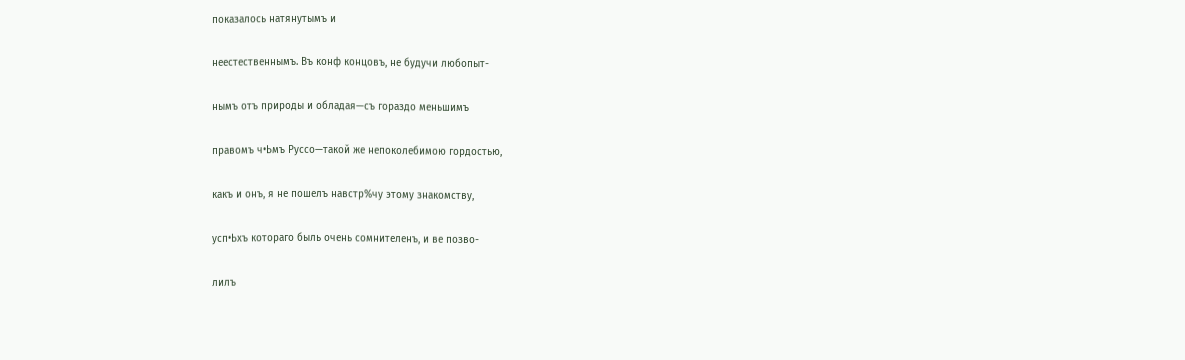показалось натянутымъ и

неестественнымъ. Въ конф концовъ, не будучи любопыт-

нымъ отъ природы и обладая—съ гораздо меньшимъ

правомъ ч•Ьмъ Руссо—такой же непоколебимою гордостью,

какъ и онъ, я не пошелъ навстр%чу этому знакомству,

усп•Ьхъ котораго быль очень сомнителенъ, и ве позво-

лилъ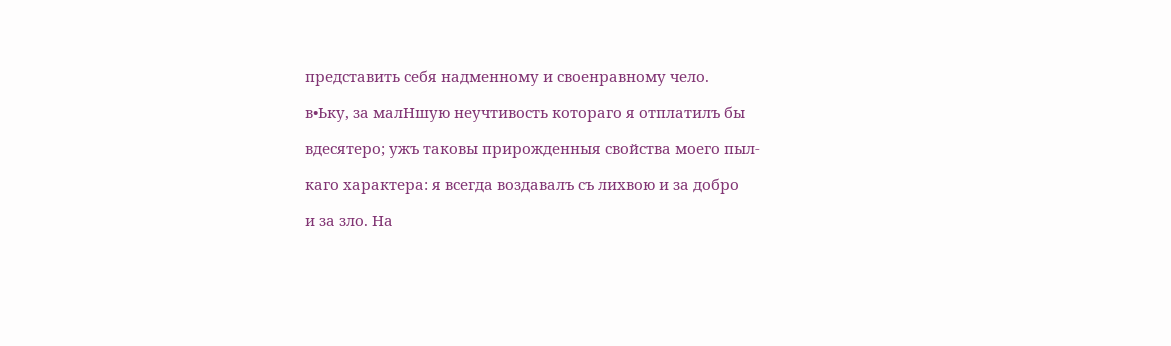представить себя надменному и своенравному чело.

в•Ьку, за малНшую неучтивость котораго я отплатилъ бы

вдесятеро; ужъ таковы прирожденныя свойства моего пыл-

каго характера: я всегда воздавалъ съ лихвою и за добро

и за зло. На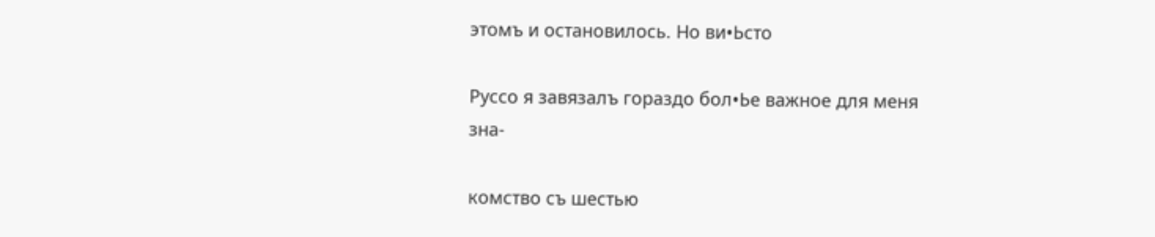этомъ и остановилось. Но ви•Ьсто

Руссо я завязалъ гораздо бол•Ье важное для меня зна-

комство съ шестью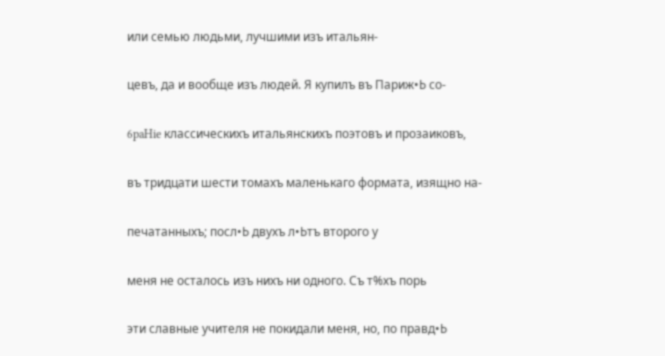или семью людьми, лучшими изъ итальян-

цевъ, да и вообще изъ людей. Я купилъ въ Париж•Ь со-

6paHie классическихъ итальянскихъ поэтовъ и прозаиковъ,

въ тридцати шести томахъ маленькаго формата, изящно на-

печатанныхъ; посл•Ь двухъ л•Ьтъ второго у

меня не осталось изъ нихъ ни одного. Съ т%хъ порь

эти славные учителя не покидали меня, но, по правд•Ь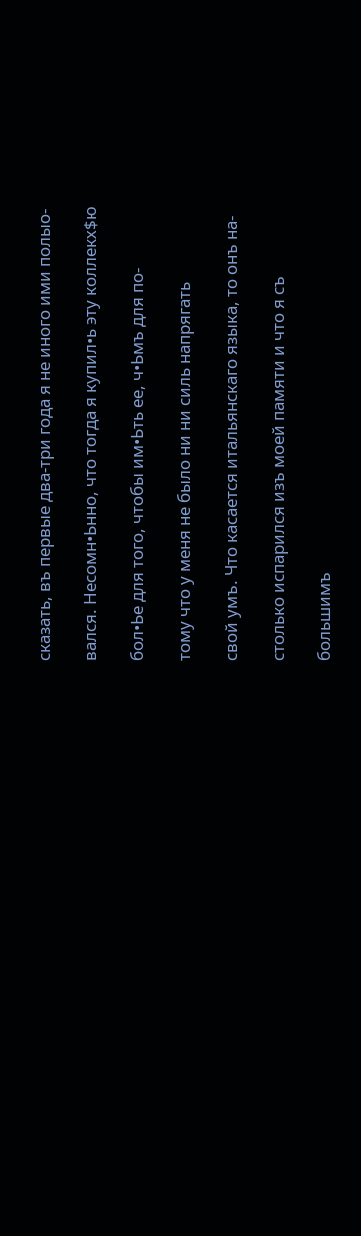сказать, въ первые два-три года я не иного ими полыо-

вался. Несомн•Ьнно, что тогда я купил•ь эту коллекх$ю

бол•Ье для того, чтобы им•Ьть ее, ч•Ьмъ для по-

тому что у меня не было ни ни силь напрягать

свой умъ. Что касается итальянскаго языка, то онъ на-

столько испарился изъ моей памяти и что я съ

большимъ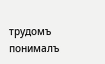трудомъ понималъ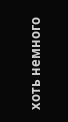хоть немного